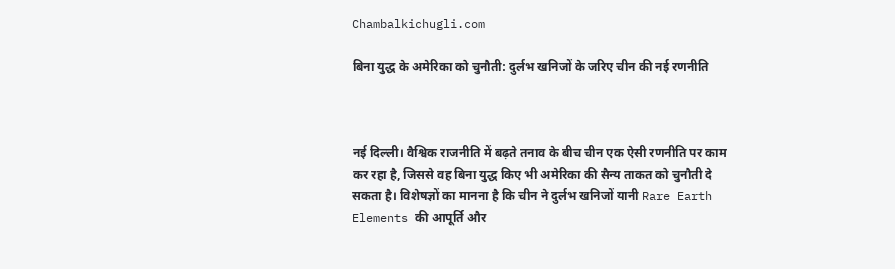Chambalkichugli.com

बिना युद्ध के अमेरिका को चुनौती: दुर्लभ खनिजों के जरिए चीन की नई रणनीति



नई दिल्ली। वैश्विक राजनीति में बढ़ते तनाव के बीच चीन एक ऐसी रणनीति पर काम कर रहा है, जिससे वह बिना युद्ध किए भी अमेरिका की सैन्य ताकत को चुनौती दे सकता है। विशेषज्ञों का मानना है कि चीन ने दुर्लभ खनिजों यानी Rare Earth Elements की आपूर्ति और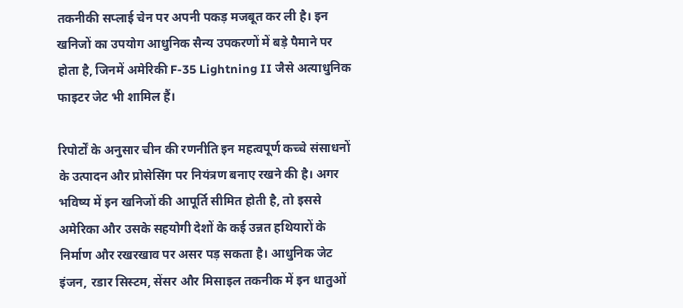तकनीकी सप्लाई चेन पर अपनी पकड़ मजबूत कर ली है। इन खनिजों का उपयोग आधुनिक सैन्य उपकरणों में बड़े पैमाने पर होता है, जिनमें अमेरिकी F-35 Lightning II जैसे अत्याधुनिक फाइटर जेट भी शामिल हैं।

रिपोर्टों के अनुसार चीन की रणनीति इन महत्वपूर्ण कच्चे संसाधनों के उत्पादन और प्रोसेसिंग पर नियंत्रण बनाए रखने की है। अगर भविष्य में इन खनिजों की आपूर्ति सीमित होती है, तो इससे अमेरिका और उसके सहयोगी देशों के कई उन्नत हथियारों के निर्माण और रखरखाव पर असर पड़ सकता है। आधुनिक जेट इंजन, रडार सिस्टम, सेंसर और मिसाइल तकनीक में इन धातुओं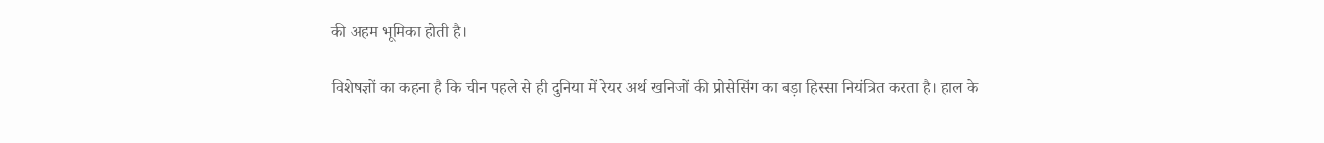की अहम भूमिका होती है।

विशेषज्ञों का कहना है कि चीन पहले से ही दुनिया में रेयर अर्थ खनिजों की प्रोसेसिंग का बड़ा हिस्सा नियंत्रित करता है। हाल के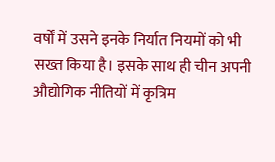वर्षों में उसने इनके निर्यात नियमों को भी सख्त किया है। इसके साथ ही चीन अपनी औद्योगिक नीतियों में कृत्रिम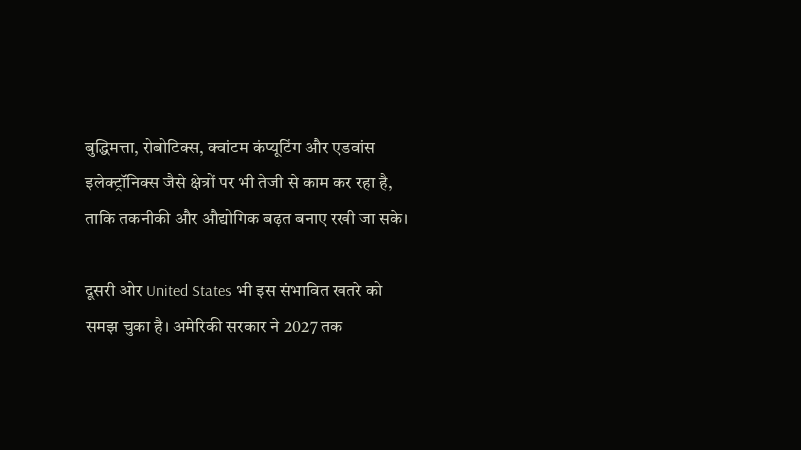बुद्धिमत्ता, रोबोटिक्स, क्वांटम कंप्यूटिंग और एडवांस इलेक्ट्रॉनिक्स जैसे क्षेत्रों पर भी तेजी से काम कर रहा है, ताकि तकनीकी और औद्योगिक बढ़त बनाए रखी जा सके।

दूसरी ओर United States भी इस संभावित खतरे को समझ चुका है। अमेरिकी सरकार ने 2027 तक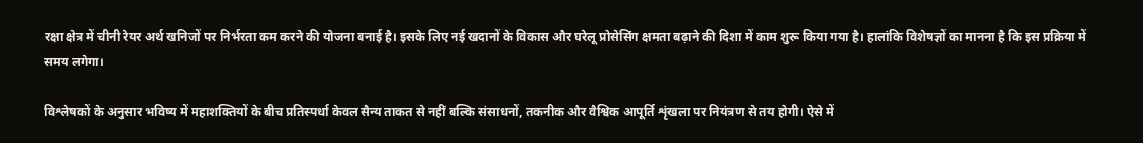रक्षा क्षेत्र में चीनी रेयर अर्थ खनिजों पर निर्भरता कम करने की योजना बनाई है। इसके लिए नई खदानों के विकास और घरेलू प्रोसेसिंग क्षमता बढ़ाने की दिशा में काम शुरू किया गया है। हालांकि विशेषज्ञों का मानना है कि इस प्रक्रिया में समय लगेगा।

विश्लेषकों के अनुसार भविष्य में महाशक्तियों के बीच प्रतिस्पर्धा केवल सैन्य ताकत से नहीं बल्कि संसाधनों, तकनीक और वैश्विक आपूर्ति शृंखला पर नियंत्रण से तय होगी। ऐसे में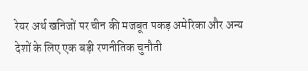रेयर अर्थ खनिजों पर चीन की मजबूत पकड़ अमेरिका और अन्य देशों के लिए एक बड़ी रणनीतिक चुनौती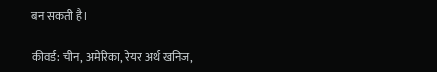बन सकती है।

कीवर्ड: चीन, अमेरिका, रेयर अर्थ खनिज,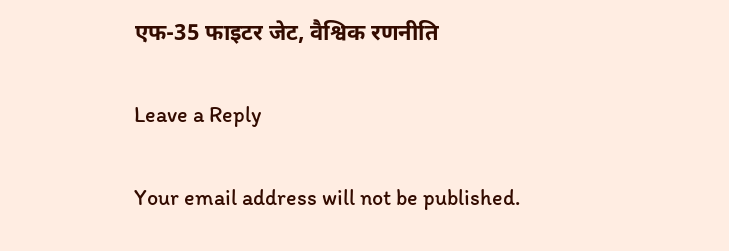एफ-35 फाइटर जेट, वैश्विक रणनीति

Leave a Reply

Your email address will not be published.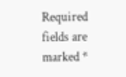Required fields are marked *